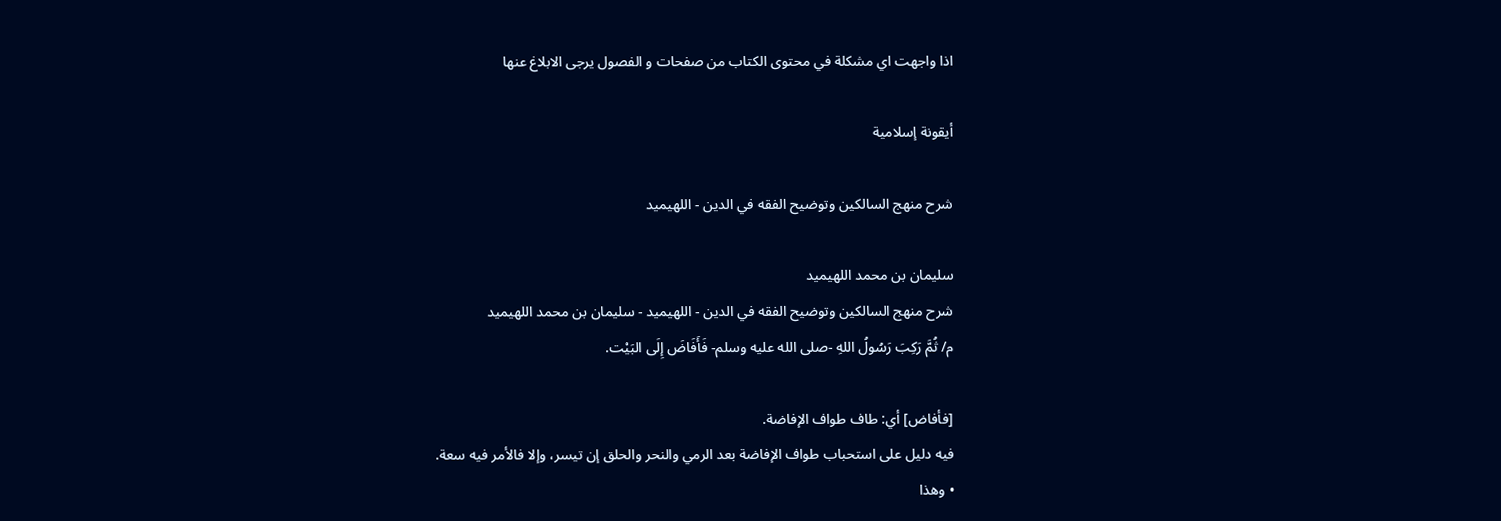اذا واجهت اي مشكلة في محتوى الكتاب من صفحات و الفصول يرجى الابلاغ عنها

أيقونة إسلامية

شرح منهج السالكين وتوضيح الفقه في الدين - اللهيميد

سليمان بن محمد اللهيميد
شرح منهج السالكين وتوضيح الفقه في الدين - اللهيميد - سليمان بن محمد اللهيميد
م/ ثُمَّ رَكِبَ رَسُولُ اللهِ -صلى الله عليه وسلم- فَأَفَاضَ إِلَى البَيْت.

[فأفاض] أي: طاف طواف الإفاضة.
فيه دليل على استحباب طواف الإفاضة بعد الرمي والنحر والحلق إن تيسر، وإلا فالأمر فيه سعة.
• وهذا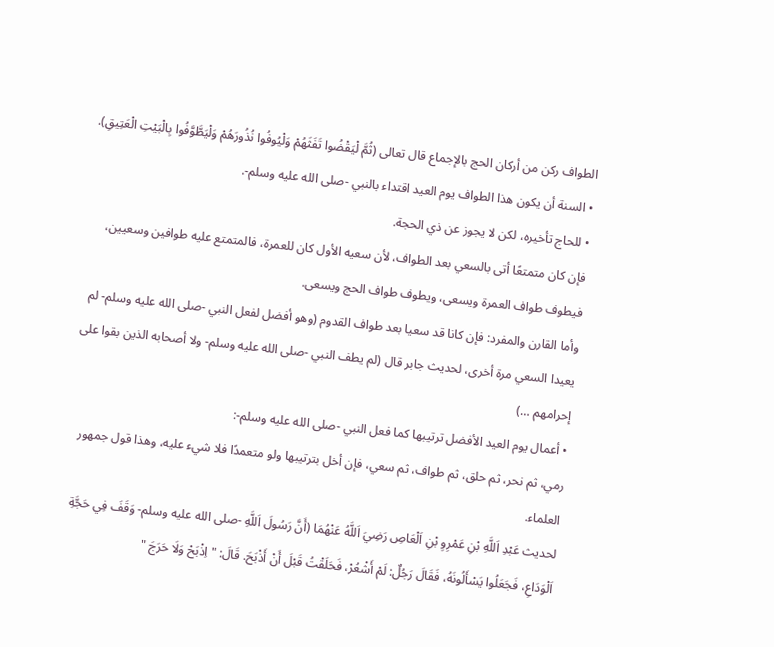الطواف ركن من أركان الحج بالإجماع قال تعالى (ثُمَّ لْيَقْضُوا تَفَثَهُمْ وَلْيُوفُوا نُذُورَهُمْ وَلْيَطَّوَّفُوا بِالْبَيْتِ الْعَتِيقِ).
• السنة أن يكون هذا الطواف يوم العيد اقتداء بالنبي -صلى الله عليه وسلم-.
• للحاج تأخيره، لكن لا يجوز عن ذي الحجة.
فإن كان متمتعًا أتى بالسعي بعد الطواف، لأن سعيه الأول كان للعمرة، فالمتمتع عليه طوافين وسعيين، فيطوف طواف العمرة ويسعى، ويطوف طواف الحج ويسعى.
وأما القارن والمفرد: فإن كانا قد سعيا بعد طواف القدوم (وهو أفضل لفعل النبي -صلى الله عليه وسلم- لم يعيدا السعي مرة أخرى، لحديث جابر قال (لم يطف النبي -صلى الله عليه وسلم- ولا أصحابه الذين بقوا على إحرامهم …)
• أعمال يوم العيد الأفضل ترتيبها كما فعل النبي -صلى الله عليه وسلم-:
رمي، ثم نحر، ثم حلق، ثم طواف، ثم سعي، فإن أخل بترتيبها ولو متعمدًا فلا شيء عليه، وهذا قول جمهور العلماء.
لحديث عَبْدِ اَللَّهِ بْنِ عَمْرِوِ بْنِ اَلْعَاصِ رَضِيَ اَللَّهُ عَنْهُمَا (أَنَّ رَسُولَ اَللَّهِ -صلى الله عليه وسلم- وَقَفَ فِي حَجَّةِ اَلْوَدَاعِ، فَجَعَلُوا يَسْأَلُونَهُ، فَقَالَ رَجُلٌ: لَمْ أَشْعُرْ، فَحَلَقْتُ قَبْلَ أَنْ أَذْبَحَ. قَالَ: " اِذْبَحْ وَلَا حَرَجَ "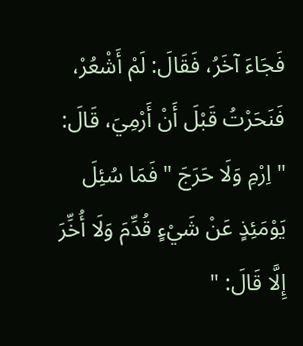فَجَاءَ آخَرُ، فَقَالَ: لَمْ أَشْعُرْ، فَنَحَرْتُ قَبْلَ أَنْ أَرْمِيَ، قَالَ: " اِرْمِ وَلَا حَرَجَ " فَمَا سُئِلَ يَوْمَئِذٍ عَنْ شَيْءٍ قُدِّمَ وَلَا أُخِّرَ إِلَّا قَالَ: "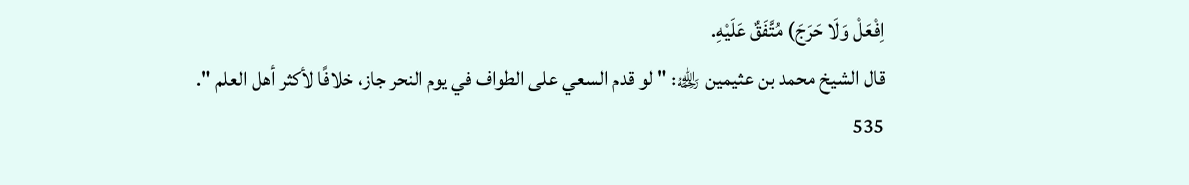اِفْعَلْ وَلَا حَرَجَ) مُتَّفَقٌ عَلَيْهِ.
قال الشيخ محمد بن عثيمين ﵀: " لو قدم السعي على الطواف في يوم النحر جاز، خلافًا لأكثر أهل العلم ".
535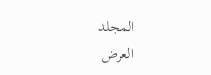المجلد
العرض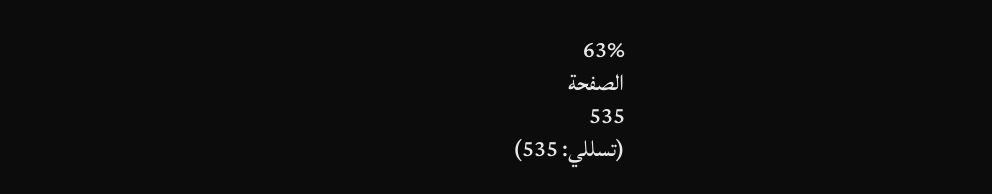63%
الصفحة
535
(تسللي: 535)